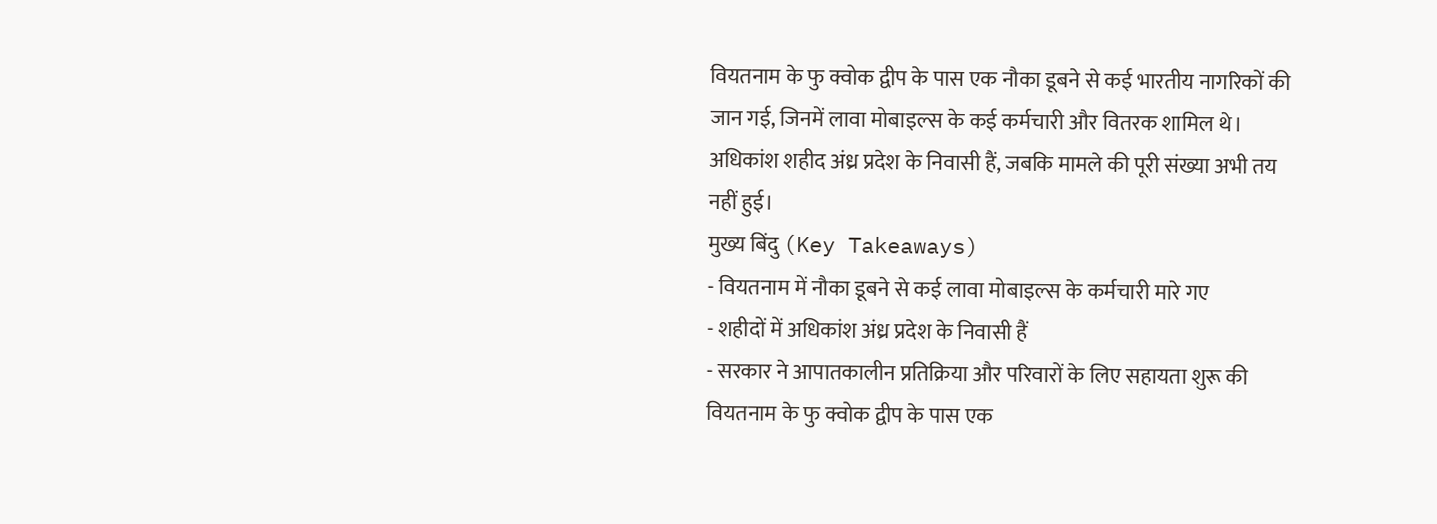वियतनाम के फु क्वोक द्वीप के पास एक नौका डूबने से कई भारतीय नागरिकों की जान गई, जिनमें लावा मोबाइल्स के कई कर्मचारी और वितरक शामिल थे। अधिकांश शहीद अंध्र प्रदेश के निवासी हैं, जबकि मामले की पूरी संख्या अभी तय नहीं हुई।
मुख्य बिंदु (Key Takeaways)
- वियतनाम में नौका डूबने से कई लावा मोबाइल्स के कर्मचारी मारे गए
- शहीदों में अधिकांश अंध्र प्रदेश के निवासी हैं
- सरकार ने आपातकालीन प्रतिक्रिया और परिवारों के लिए सहायता शुरू की
वियतनाम के फु क्वोक द्वीप के पास एक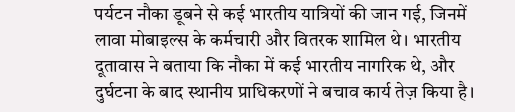पर्यटन नौका डूबने से कई भारतीय यात्रियों की जान गई, जिनमें लावा मोबाइल्स के कर्मचारी और वितरक शामिल थे। भारतीय दूतावास ने बताया कि नौका में कई भारतीय नागरिक थे, और दुर्घटना के बाद स्थानीय प्राधिकरणों ने बचाव कार्य तेज़ किया है।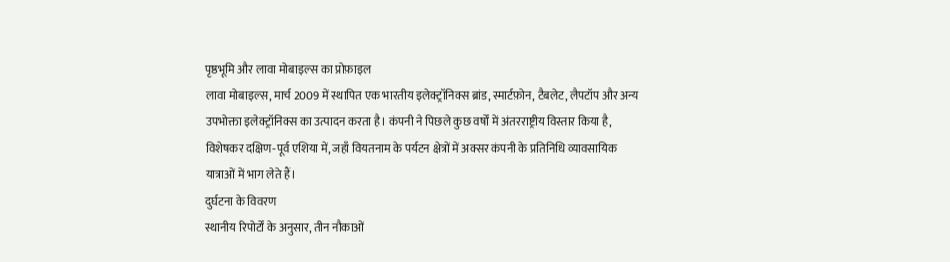पृष्ठभूमि और लावा मोबाइल्स का प्रोफ़ाइल
लावा मोबाइल्स, मार्च 2009 में स्थापित एक भारतीय इलेक्ट्रॉनिक्स ब्रांड, स्मार्टफ़ोन, टैबलेट, लैपटॉप और अन्य उपभोक्ता इलेक्ट्रॉनिक्स का उत्पादन करता है। कंपनी ने पिछले कुछ वर्षों में अंतरराष्ट्रीय विस्तार किया है, विशेषकर दक्षिण‑पूर्व एशिया में, जहाँ वियतनाम के पर्यटन क्षेत्रों में अक्सर कंपनी के प्रतिनिधि व्यावसायिक यात्राओं में भाग लेते हैं।
दुर्घटना के विवरण
स्थानीय रिपोर्टों के अनुसार, तीन नौकाओं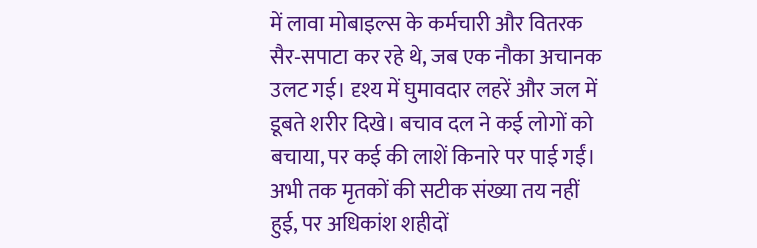में लावा मोबाइल्स के कर्मचारी और वितरक सैर‑सपाटा कर रहे थे, जब एक नौका अचानक उलट गई। दृश्य में घुमावदार लहरें और जल में डूबते शरीर दिखे। बचाव दल ने कई लोगों को बचाया, पर कई की लाशें किनारे पर पाई गईं। अभी तक मृतकों की सटीक संख्या तय नहीं हुई, पर अधिकांश शहीदों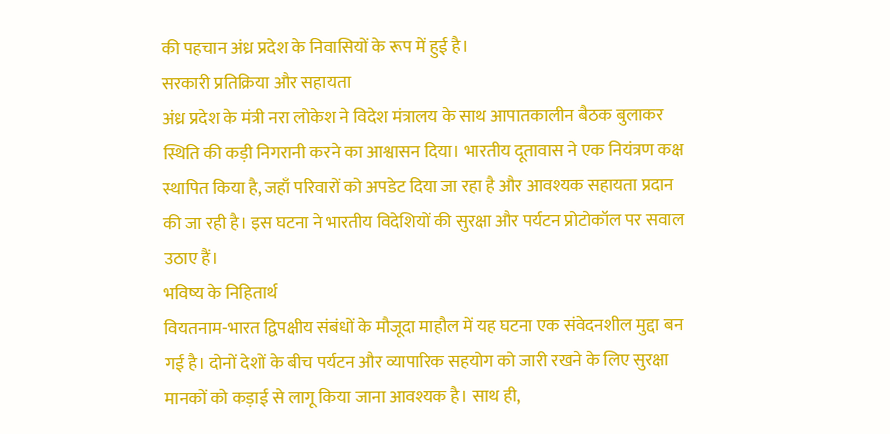की पहचान अंध्र प्रदेश के निवासियों के रूप में हुई है।
सरकारी प्रतिक्रिया और सहायता
अंध्र प्रदेश के मंत्री नरा लोकेश ने विदेश मंत्रालय के साथ आपातकालीन बैठक बुलाकर स्थिति की कड़ी निगरानी करने का आश्वासन दिया। भारतीय दूतावास ने एक नियंत्रण कक्ष स्थापित किया है, जहाँ परिवारों को अपडेट दिया जा रहा है और आवश्यक सहायता प्रदान की जा रही है। इस घटना ने भारतीय विदेशियों की सुरक्षा और पर्यटन प्रोटोकॉल पर सवाल उठाए हैं।
भविष्य के निहितार्थ
वियतनाम‑भारत द्विपक्षीय संबंधों के मौजूदा माहौल में यह घटना एक संवेदनशील मुद्दा बन गई है। दोनों देशों के बीच पर्यटन और व्यापारिक सहयोग को जारी रखने के लिए सुरक्षा मानकों को कड़ाई से लागू किया जाना आवश्यक है। साथ ही,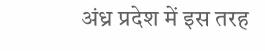अंध्र प्रदेश में इस तरह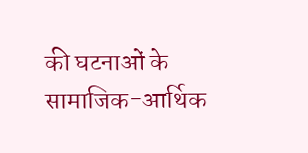की घटनाओं के सामाजिक-आर्थिक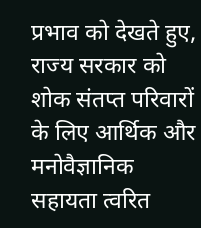प्रभाव को देखते हुए, राज्य सरकार को शोक संतप्त परिवारों के लिए आर्थिक और मनोवैज्ञानिक सहायता त्वरित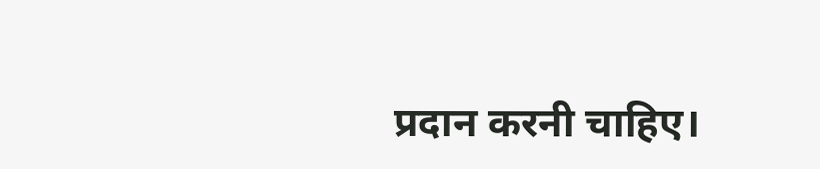प्रदान करनी चाहिए।